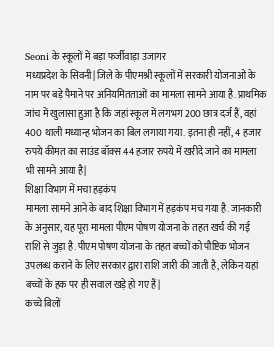Seoni के स्कूलों में बड़ा फर्जीवाड़ा उजागर
मध्यप्रदेश के सिवनी| जिले के पीएमश्री स्कूलों में सरकारी योजनाओं के नाम पर बड़े पैमाने पर अनियमितताओं का मामला सामने आया है. प्राथमिक जांच में खुलासा हुआ है कि जहां स्कूल में लगभग 200 छात्र दर्ज हैं, वहां 400 थाली मध्यान्ह भोजन का बिल लगाया गया. इतना ही नहीं, 4 हजार रुपये कीमत का साउंड बॉक्स 44 हजार रुपये में खरीदे जाने का मामला भी सामने आया है|
शिक्षा विभाग में मचा हड़कंप
मामला सामने आने के बाद शिक्षा विभाग में हड़कंप मच गया है. जानकारी के अनुसार, यह पूरा मामला पीएम पोषण योजना के तहत खर्च की गई राशि से जुड़ा है. पीएम पोषण योजना के तहत बच्चों को पौष्टिक भोजन उपलब्ध कराने के लिए सरकार द्वारा राशि जारी की जाती है, लेकिन यहां बच्चों के हक पर ही सवाल खड़े हो गए हैं|
कच्चे बिलों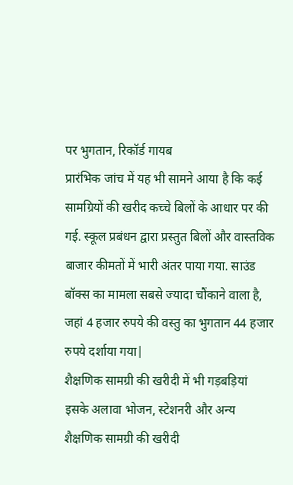पर भुगतान, रिकॉर्ड गायब
प्रारंभिक जांच में यह भी सामने आया है कि कई सामग्रियों की खरीद कच्चे बिलों के आधार पर की गई. स्कूल प्रबंधन द्वारा प्रस्तुत बिलों और वास्तविक बाजार कीमतों में भारी अंतर पाया गया. साउंड बॉक्स का मामला सबसे ज्यादा चौंकाने वाला है, जहां 4 हजार रुपये की वस्तु का भुगतान 44 हजार रुपये दर्शाया गया|
शैक्षणिक सामग्री की खरीदी में भी गड़बड़ियां
इसके अलावा भोजन, स्टेशनरी और अन्य शैक्षणिक सामग्री की खरीदी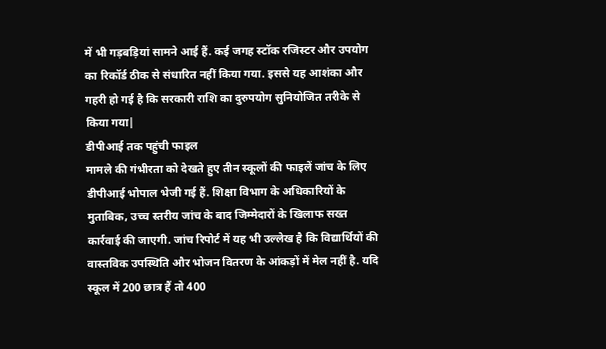में भी गड़बड़ियां सामने आई हैं. कई जगह स्टॉक रजिस्टर और उपयोग का रिकॉर्ड ठीक से संधारित नहीं किया गया. इससे यह आशंका और गहरी हो गई है कि सरकारी राशि का दुरुपयोग सुनियोजित तरीके से किया गया|
डीपीआई तक पहुंची फाइल
मामले की गंभीरता को देखते हुए तीन स्कूलों की फाइलें जांच के लिए डीपीआई भोपाल भेजी गई हैं. शिक्षा विभाग के अधिकारियों के मुताबिक, उच्च स्तरीय जांच के बाद जिम्मेदारों के खिलाफ सख्त कार्रवाई की जाएगी. जांच रिपोर्ट में यह भी उल्लेख है कि विद्यार्थियों की वास्तविक उपस्थिति और भोजन वितरण के आंकड़ों में मेल नहीं है. यदि स्कूल में 200 छात्र हैं तो 400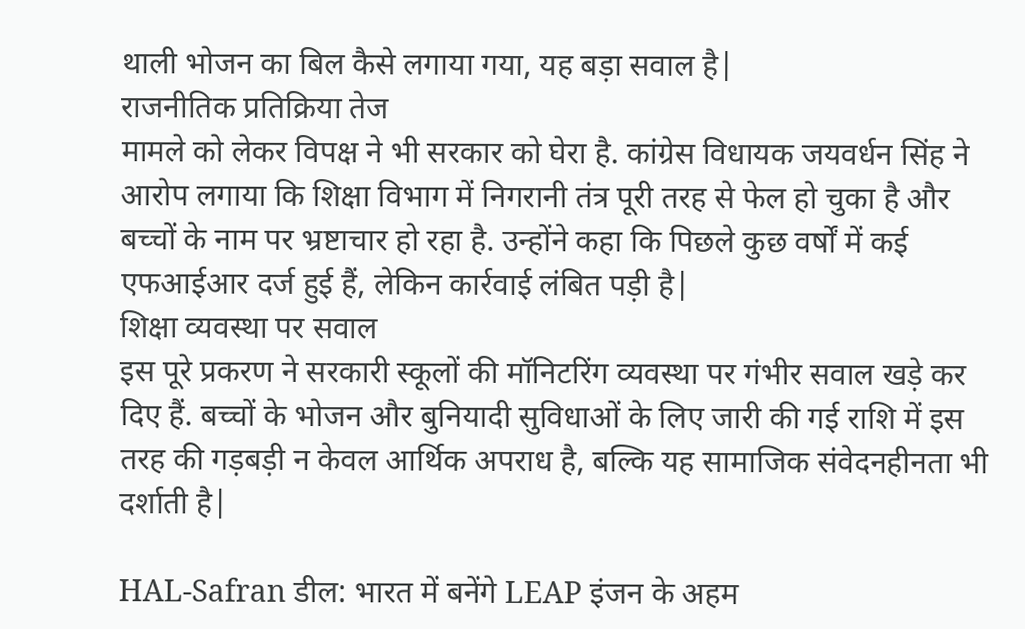थाली भोजन का बिल कैसे लगाया गया, यह बड़ा सवाल है|
राजनीतिक प्रतिक्रिया तेज
मामले को लेकर विपक्ष ने भी सरकार को घेरा है. कांग्रेस विधायक जयवर्धन सिंह ने आरोप लगाया कि शिक्षा विभाग में निगरानी तंत्र पूरी तरह से फेल हो चुका है और बच्चों के नाम पर भ्रष्टाचार हो रहा है. उन्होंने कहा कि पिछले कुछ वर्षों में कई एफआईआर दर्ज हुई हैं, लेकिन कार्रवाई लंबित पड़ी है|
शिक्षा व्यवस्था पर सवाल
इस पूरे प्रकरण ने सरकारी स्कूलों की मॉनिटरिंग व्यवस्था पर गंभीर सवाल खड़े कर दिए हैं. बच्चों के भोजन और बुनियादी सुविधाओं के लिए जारी की गई राशि में इस तरह की गड़बड़ी न केवल आर्थिक अपराध है, बल्कि यह सामाजिक संवेदनहीनता भी दर्शाती है|

HAL-Safran डील: भारत में बनेंगे LEAP इंजन के अहम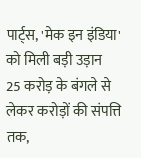पार्ट्स, 'मेक इन इंडिया' को मिली बड़ी उड़ान
25 करोड़ के बंगले से लेकर करोड़ों की संपत्ति तक,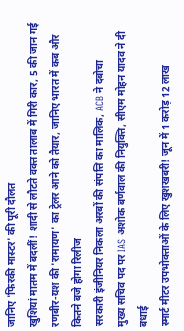जानिए 'फिरकी मास्टर' की पूरी दौलत
खुशियां मातम में बदलीं! शादी से लौटते वक्त तालाब में गिरी कार, 5 की जान गई
रणबीर-यश की 'रामायण' का ट्रेलर आने को तैयार, जानिए भारत में कब और कितने बजे होगा रिलीज
सरकारी इंजीनियर निकला अरबों की संपत्ति का मालिक, ACB ने दबोचा
मुख्य सचिव पद पर IAS अशोक बर्णवाल की नियुक्ति, सीएम मोहन यादव ने दी बधाई
स्मार्ट मीटर उपभोक्ताओं के लिए खुशखबरी! जून में 1 करोड़ 12 लाख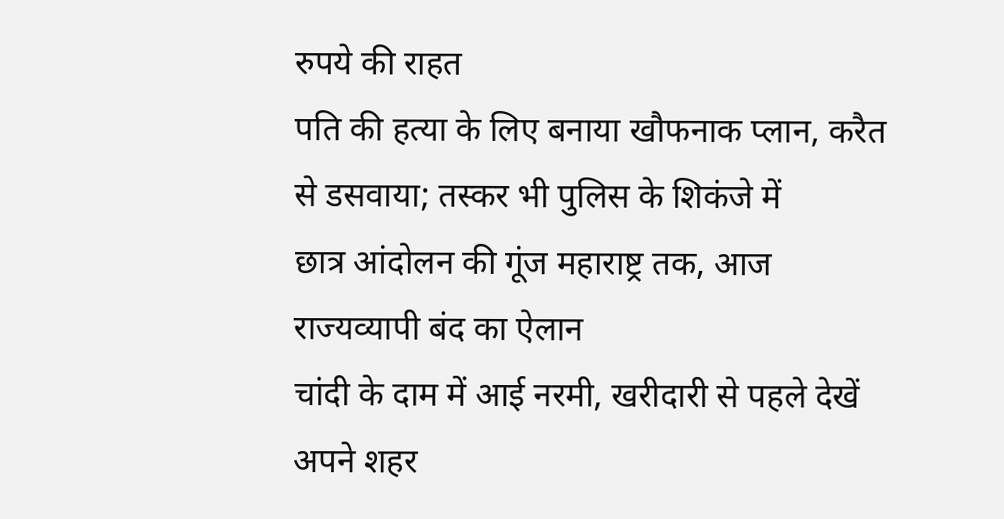रुपये की राहत
पति की हत्या के लिए बनाया खौफनाक प्लान, करैत से डसवाया; तस्कर भी पुलिस के शिकंजे में
छात्र आंदोलन की गूंज महाराष्ट्र तक, आज राज्यव्यापी बंद का ऐलान
चांदी के दाम में आई नरमी, खरीदारी से पहले देखें अपने शहर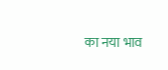का नया भाव